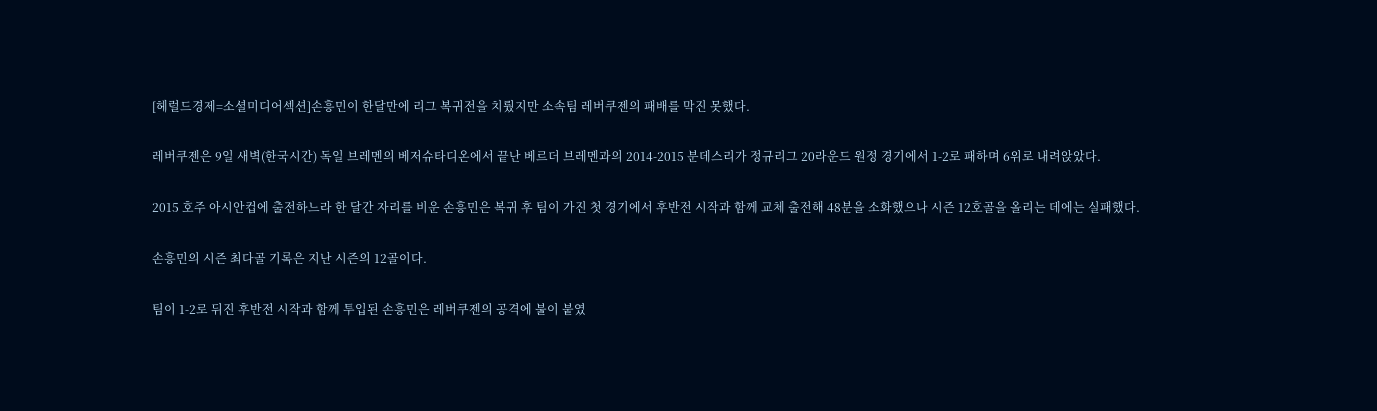[헤럴드경제=소셜미디어섹션]손흥민이 한달만에 리그 복귀전을 치뤘지만 소속팀 레버쿠젠의 패배를 막진 못했다.

레버쿠젠은 9일 새벽(한국시간) 독일 브레멘의 베저슈타디온에서 끝난 베르더 브레멘과의 2014-2015 분데스리가 정규리그 20라운드 원정 경기에서 1-2로 패하며 6위로 내려앉았다.

2015 호주 아시안컵에 출전하느라 한 달간 자리를 비운 손흥민은 복귀 후 팀이 가진 첫 경기에서 후반전 시작과 함께 교체 출전해 48분을 소화했으나 시즌 12호골을 올리는 데에는 실패했다.

손흥민의 시즌 최다골 기록은 지난 시즌의 12골이다.

팀이 1-2로 뒤진 후반전 시작과 함께 투입된 손흥민은 레버쿠젠의 공격에 불이 붙였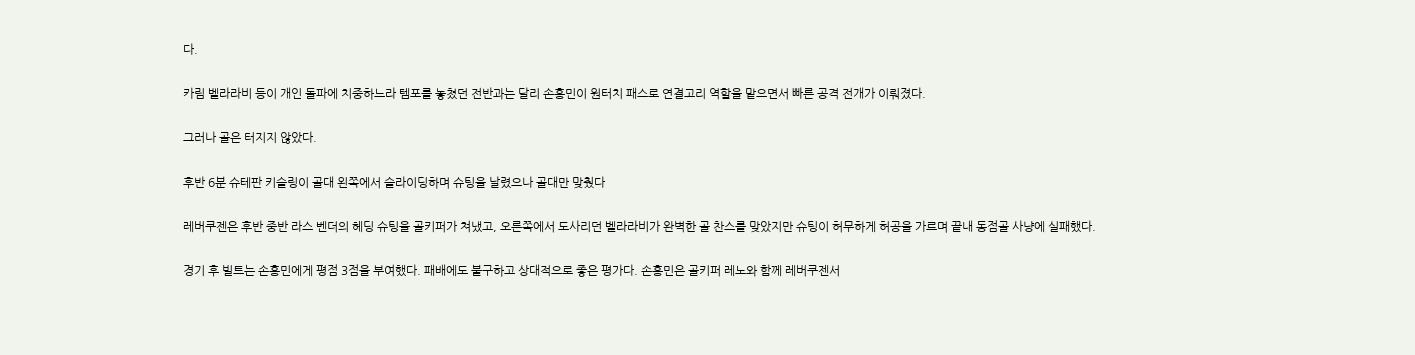다.

카림 벨라라비 등이 개인 돌파에 치중하느라 템포를 놓쳤던 전반과는 달리 손흥민이 원터치 패스로 연결고리 역할을 맡으면서 빠른 공격 전개가 이뤄졌다.

그러나 골은 터지지 않았다.

후반 6분 슈테판 키슬링이 골대 왼쪽에서 슬라이딩하며 슈팅을 날렸으나 골대만 맞췄다

레버쿠젠은 후반 중반 라스 벤더의 헤딩 슈팅을 골키퍼가 쳐냈고, 오른쪽에서 도사리던 벨라라비가 완벽한 골 찬스를 맞았지만 슈팅이 허무하게 허공을 가르며 끝내 동점골 사냥에 실패했다.

경기 후 빌트는 손흥민에게 평점 3점을 부여했다. 패배에도 불구하고 상대적으로 좋은 평가다. 손흥민은 골키퍼 레노와 함께 레버쿠젠서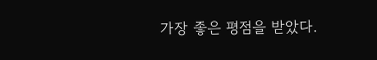가장 좋은 평점을 받았다.